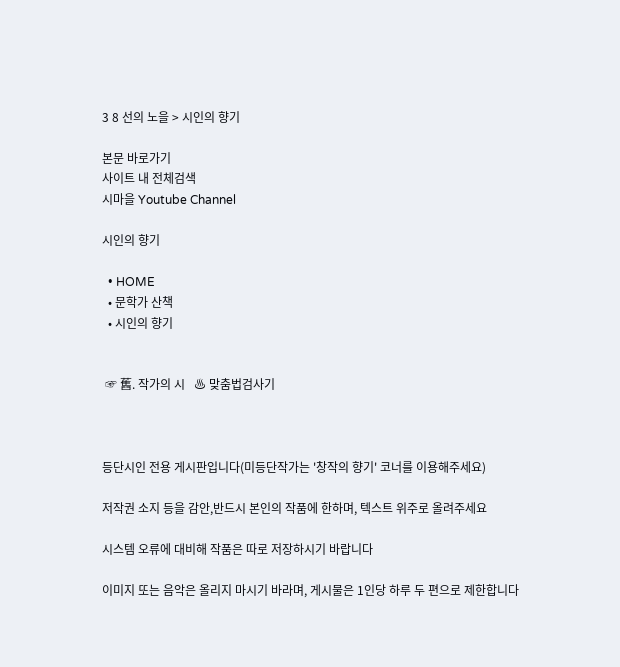3 8 선의 노을 > 시인의 향기

본문 바로가기
사이트 내 전체검색
시마을 Youtube Channel

시인의 향기

  • HOME
  • 문학가 산책
  • 시인의 향기


 ☞ 舊. 작가의 시   ♨ 맞춤법검사기



등단시인 전용 게시판입니다(미등단작가는 '창작의 향기' 코너를 이용해주세요)

저작권 소지 등을 감안,반드시 본인의 작품에 한하며, 텍스트 위주로 올려주세요

시스템 오류에 대비해 작품은 따로 저장하시기 바랍니다

이미지 또는 음악은 올리지 마시기 바라며, 게시물은 1인당 하루 두 편으로 제한합니다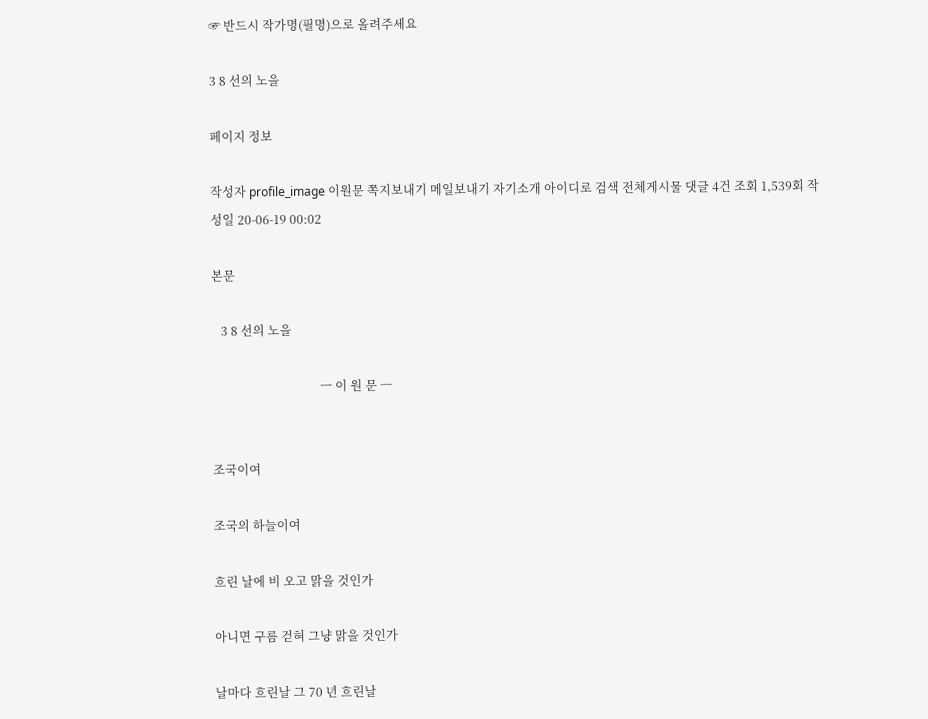☞ 반드시 작가명(필명)으로 올려주세요

3 8 선의 노을

페이지 정보

작성자 profile_image 이원문 쪽지보내기 메일보내기 자기소개 아이디로 검색 전체게시물 댓글 4건 조회 1,539회 작성일 20-06-19 00:02

본문

   3 8 선의 노을

                                    ㅡ 이 원 문 ㅡ


조국이여

조국의 하늘이여

흐린 날에 비 오고 맑을 것인가

아니면 구름 걷혀 그냥 맑을 것인가

날마다 흐린날 그 70 년 흐린날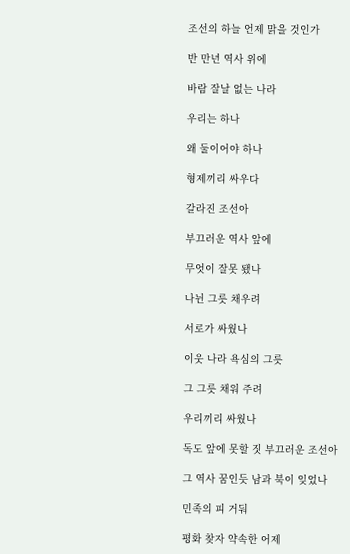조선의 하늘 언제 맑을 것인가

반 만년 역사 위에

바람 잘날 없는 나라

우리는 하나

왜 둘이어야 하나

형제끼리 싸우다

갈라진 조선아

부끄러운 역사 앞에

무엇이 잘못 됐나

나뉜 그릇 채우려

서로가 싸웠나

이웃 나라 욕심의 그릇

그 그릇 채워 주려

우리끼리 싸웠나

독도 앞에 못할 짓 부끄러운 조선아

그 역사 꿈인듯 남과 북이 잊었나

민족의 피 거둬

평화 찾자 약속한 어제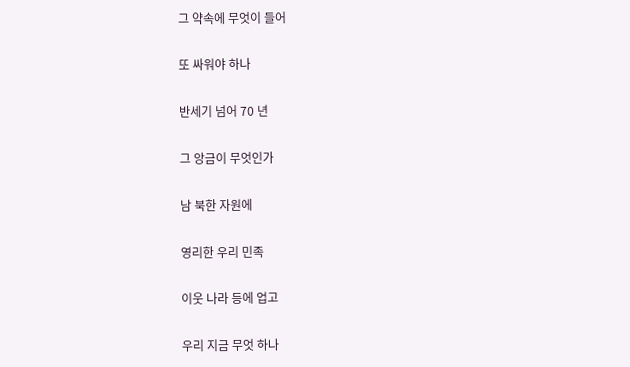그 약속에 무엇이 들어

또 싸워야 하나

반세기 넘어 70 년

그 앙금이 무엇인가

남 북한 자원에

영리한 우리 민족

이웃 나라 등에 업고

우리 지금 무엇 하나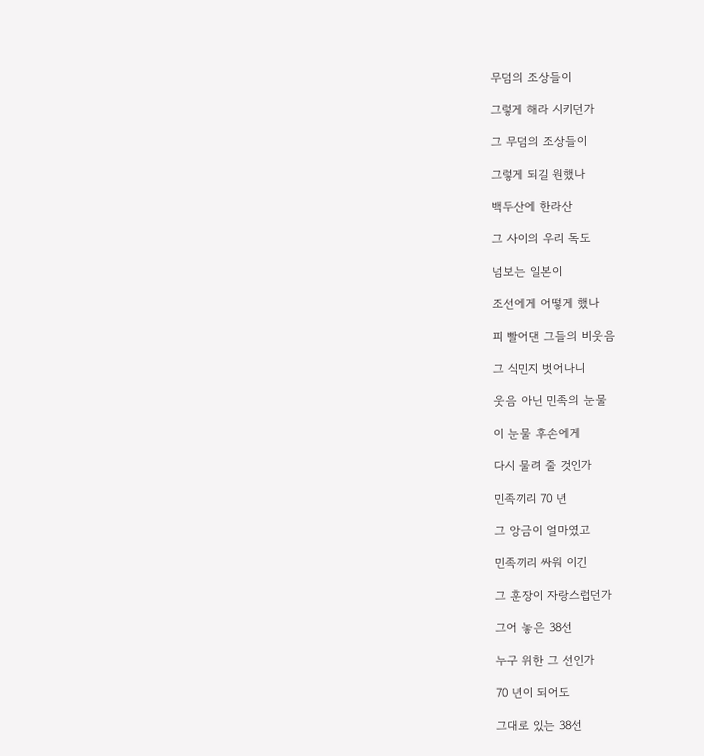무덤의 조상들이

그렇게 해라 시키던가

그 무덤의 조상들이

그렇게 되길 원했나

백두산에 한라산

그 사이의 우리 독도

넘보는 일본이

조선에게 어떻게 했나

피 빨어댄 그들의 비웃음

그 식민지 벗어나니

웃음 아닌 민족의 눈물

이 눈물 후손에게

다시 물려 줄 것인가

민족끼리 70 년

그 앙금이 얼마였고

민족끼리 싸워 이긴

그 훈장이 자랑스럽던가

그어 놓은 38선

누구 위한 그 선인가

70 년이 되어도

그대로 있는 38선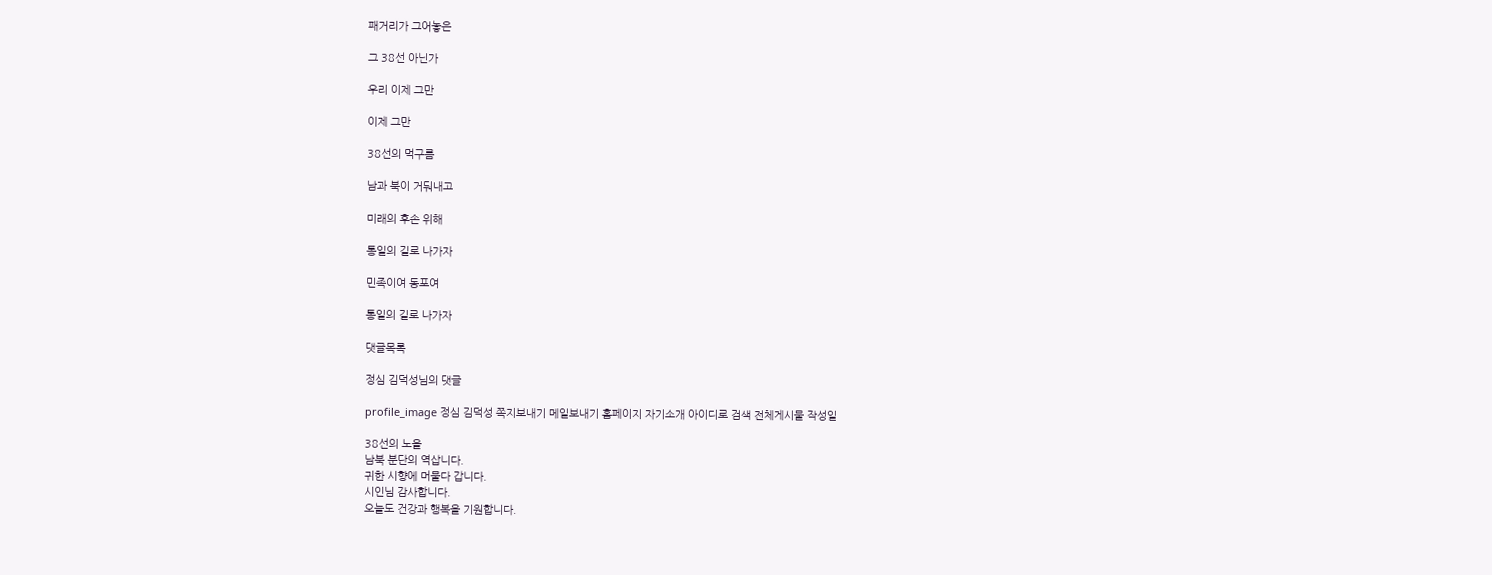패거리가 그어놓은

그 38선 아닌가

우리 이제 그만

이제 그만

38선의 먹구름

남과 북이 거둬내고

미래의 후손 위해

통일의 길로 나가자

민족이여 동포여

통일의 길로 나가자

댓글목록

정심 김덕성님의 댓글

profile_image 정심 김덕성 쪽지보내기 메일보내기 홈페이지 자기소개 아이디로 검색 전체게시물 작성일

38선의 노을
남북 분단의 역삽니다.
귀한 시향에 머물다 갑니다.
시인님 감사합니다.
오늘도 건강과 행복을 기원합니다.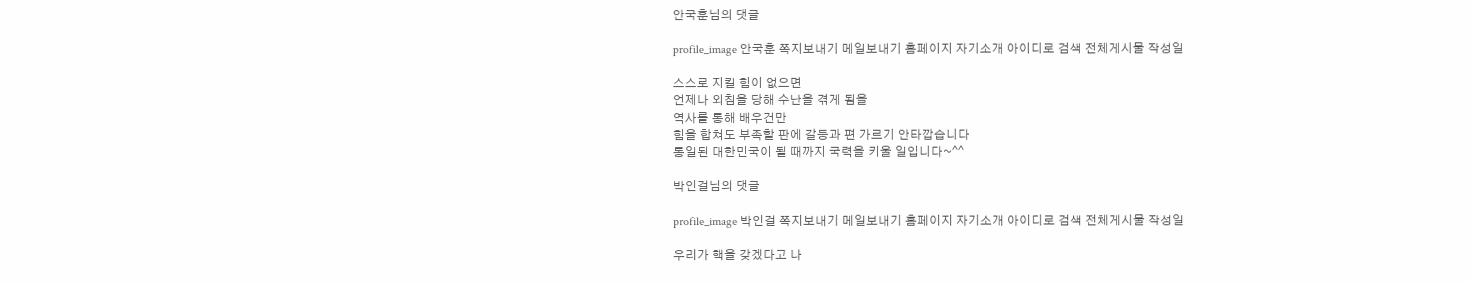안국훈님의 댓글

profile_image 안국훈 쪽지보내기 메일보내기 홈페이지 자기소개 아이디로 검색 전체게시물 작성일

스스로 지킬 힘이 없으면
언제나 외침을 당해 수난을 겪게 됨을
역사를 통해 배우건만
힘을 합쳐도 부족할 판에 갈등과 편 가르기 안타깝습니다
통일된 대한민국이 될 때까지 국력을 키울 일입니다~^^

박인걸님의 댓글

profile_image 박인걸 쪽지보내기 메일보내기 홈페이지 자기소개 아이디로 검색 전체게시물 작성일

우리가 핵을 갖겠다고 나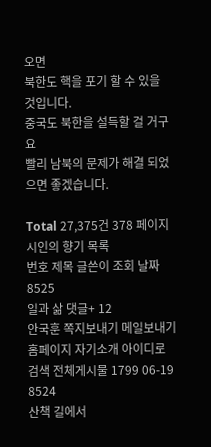오면
북한도 핵을 포기 할 수 있을 것입니다.
중국도 북한을 설득할 걸 거구요
빨리 남북의 문제가 해결 되었으면 좋겠습니다.

Total 27,375건 378 페이지
시인의 향기 목록
번호 제목 글쓴이 조회 날짜
8525
일과 삶 댓글+ 12
안국훈 쪽지보내기 메일보내기 홈페이지 자기소개 아이디로 검색 전체게시물 1799 06-19
8524
산책 길에서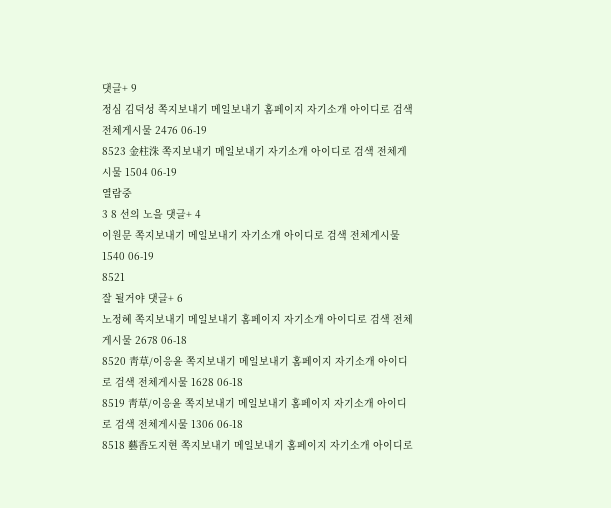댓글+ 9
정심 김덕성 쪽지보내기 메일보내기 홈페이지 자기소개 아이디로 검색 전체게시물 2476 06-19
8523 金柱洙 쪽지보내기 메일보내기 자기소개 아이디로 검색 전체게시물 1504 06-19
열람중
3 8 선의 노을 댓글+ 4
이원문 쪽지보내기 메일보내기 자기소개 아이디로 검색 전체게시물 1540 06-19
8521
잘 될거야 댓글+ 6
노정혜 쪽지보내기 메일보내기 홈페이지 자기소개 아이디로 검색 전체게시물 2678 06-18
8520 靑草/이응윤 쪽지보내기 메일보내기 홈페이지 자기소개 아이디로 검색 전체게시물 1628 06-18
8519 靑草/이응윤 쪽지보내기 메일보내기 홈페이지 자기소개 아이디로 검색 전체게시물 1306 06-18
8518 藝香도지현 쪽지보내기 메일보내기 홈페이지 자기소개 아이디로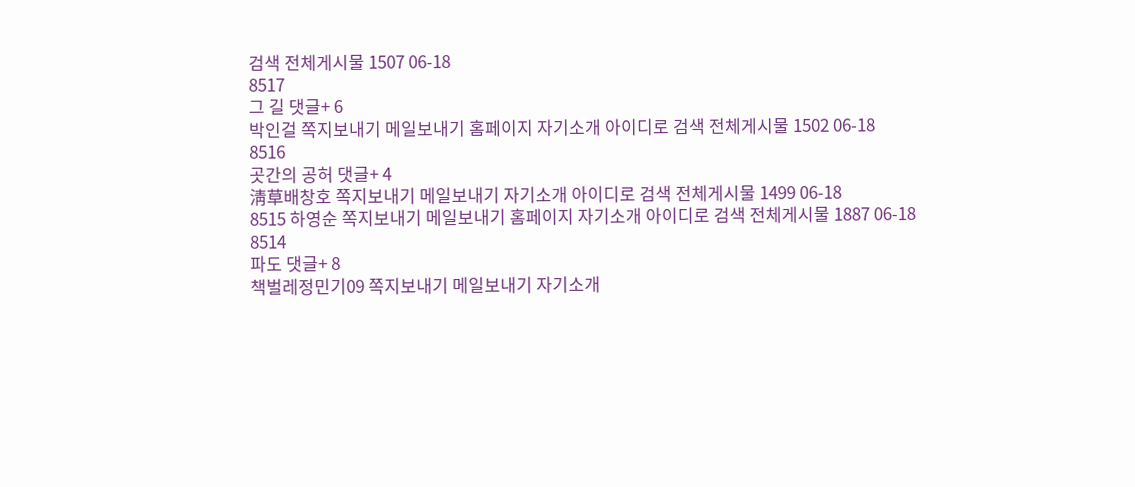검색 전체게시물 1507 06-18
8517
그 길 댓글+ 6
박인걸 쪽지보내기 메일보내기 홈페이지 자기소개 아이디로 검색 전체게시물 1502 06-18
8516
곳간의 공허 댓글+ 4
淸草배창호 쪽지보내기 메일보내기 자기소개 아이디로 검색 전체게시물 1499 06-18
8515 하영순 쪽지보내기 메일보내기 홈페이지 자기소개 아이디로 검색 전체게시물 1887 06-18
8514
파도 댓글+ 8
책벌레정민기09 쪽지보내기 메일보내기 자기소개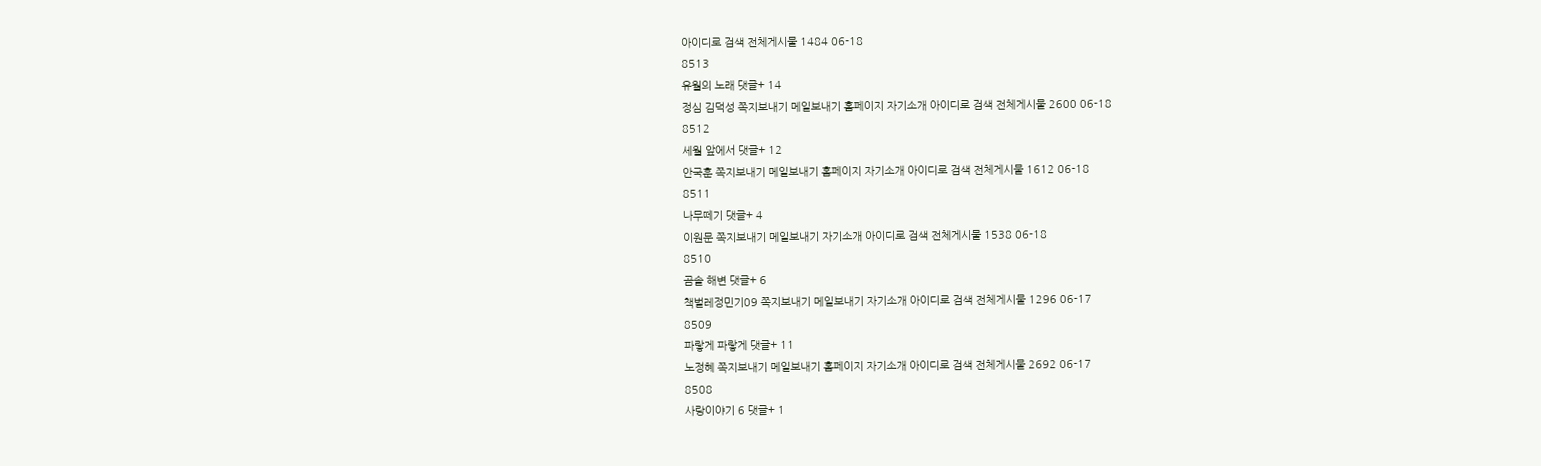아이디로 검색 전체게시물 1484 06-18
8513
유월의 노래 댓글+ 14
정심 김덕성 쪽지보내기 메일보내기 홈페이지 자기소개 아이디로 검색 전체게시물 2600 06-18
8512
세월 앞에서 댓글+ 12
안국훈 쪽지보내기 메일보내기 홈페이지 자기소개 아이디로 검색 전체게시물 1612 06-18
8511
나무떼기 댓글+ 4
이원문 쪽지보내기 메일보내기 자기소개 아이디로 검색 전체게시물 1538 06-18
8510
곰솔 해변 댓글+ 6
책벌레정민기09 쪽지보내기 메일보내기 자기소개 아이디로 검색 전체게시물 1296 06-17
8509
파랗게 파랗게 댓글+ 11
노정혜 쪽지보내기 메일보내기 홈페이지 자기소개 아이디로 검색 전체게시물 2692 06-17
8508
사랑이야기 6 댓글+ 1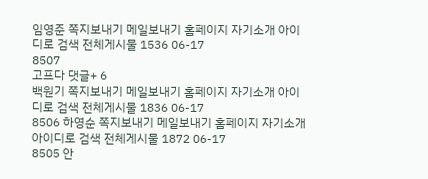임영준 쪽지보내기 메일보내기 홈페이지 자기소개 아이디로 검색 전체게시물 1536 06-17
8507
고프다 댓글+ 6
백원기 쪽지보내기 메일보내기 홈페이지 자기소개 아이디로 검색 전체게시물 1836 06-17
8506 하영순 쪽지보내기 메일보내기 홈페이지 자기소개 아이디로 검색 전체게시물 1872 06-17
8505 안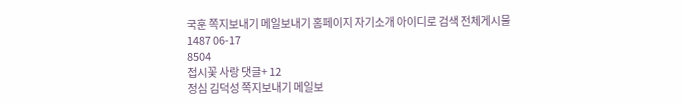국훈 쪽지보내기 메일보내기 홈페이지 자기소개 아이디로 검색 전체게시물 1487 06-17
8504
접시꽃 사랑 댓글+ 12
정심 김덕성 쪽지보내기 메일보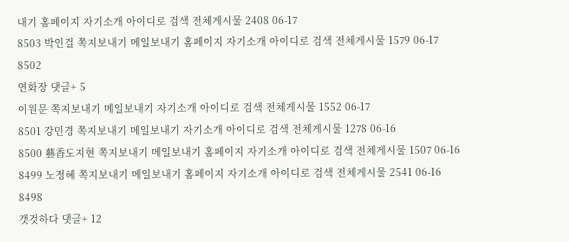내기 홈페이지 자기소개 아이디로 검색 전체게시물 2408 06-17
8503 박인걸 쪽지보내기 메일보내기 홈페이지 자기소개 아이디로 검색 전체게시물 1579 06-17
8502
연화장 댓글+ 5
이원문 쪽지보내기 메일보내기 자기소개 아이디로 검색 전체게시물 1552 06-17
8501 강민경 쪽지보내기 메일보내기 자기소개 아이디로 검색 전체게시물 1278 06-16
8500 藝香도지현 쪽지보내기 메일보내기 홈페이지 자기소개 아이디로 검색 전체게시물 1507 06-16
8499 노정혜 쪽지보내기 메일보내기 홈페이지 자기소개 아이디로 검색 전체게시물 2541 06-16
8498
갯것하다 댓글+ 12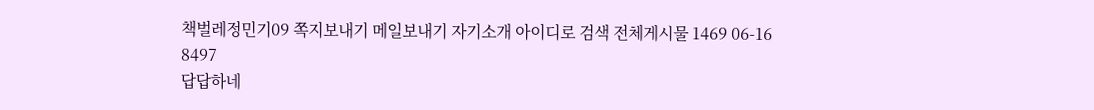책벌레정민기09 쪽지보내기 메일보내기 자기소개 아이디로 검색 전체게시물 1469 06-16
8497
답답하네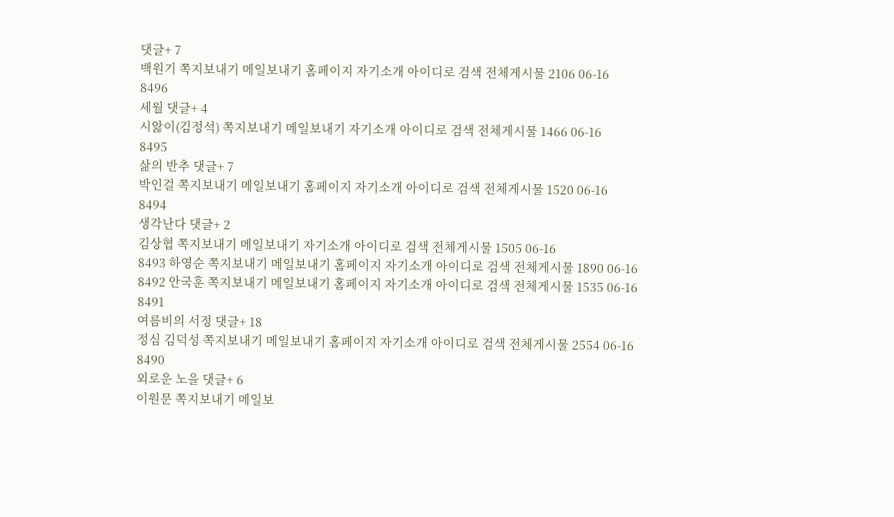댓글+ 7
백원기 쪽지보내기 메일보내기 홈페이지 자기소개 아이디로 검색 전체게시물 2106 06-16
8496
세월 댓글+ 4
시앓이(김정석) 쪽지보내기 메일보내기 자기소개 아이디로 검색 전체게시물 1466 06-16
8495
삶의 반추 댓글+ 7
박인걸 쪽지보내기 메일보내기 홈페이지 자기소개 아이디로 검색 전체게시물 1520 06-16
8494
생각난다 댓글+ 2
김상협 쪽지보내기 메일보내기 자기소개 아이디로 검색 전체게시물 1505 06-16
8493 하영순 쪽지보내기 메일보내기 홈페이지 자기소개 아이디로 검색 전체게시물 1890 06-16
8492 안국훈 쪽지보내기 메일보내기 홈페이지 자기소개 아이디로 검색 전체게시물 1535 06-16
8491
여름비의 서정 댓글+ 18
정심 김덕성 쪽지보내기 메일보내기 홈페이지 자기소개 아이디로 검색 전체게시물 2554 06-16
8490
외로운 노을 댓글+ 6
이원문 쪽지보내기 메일보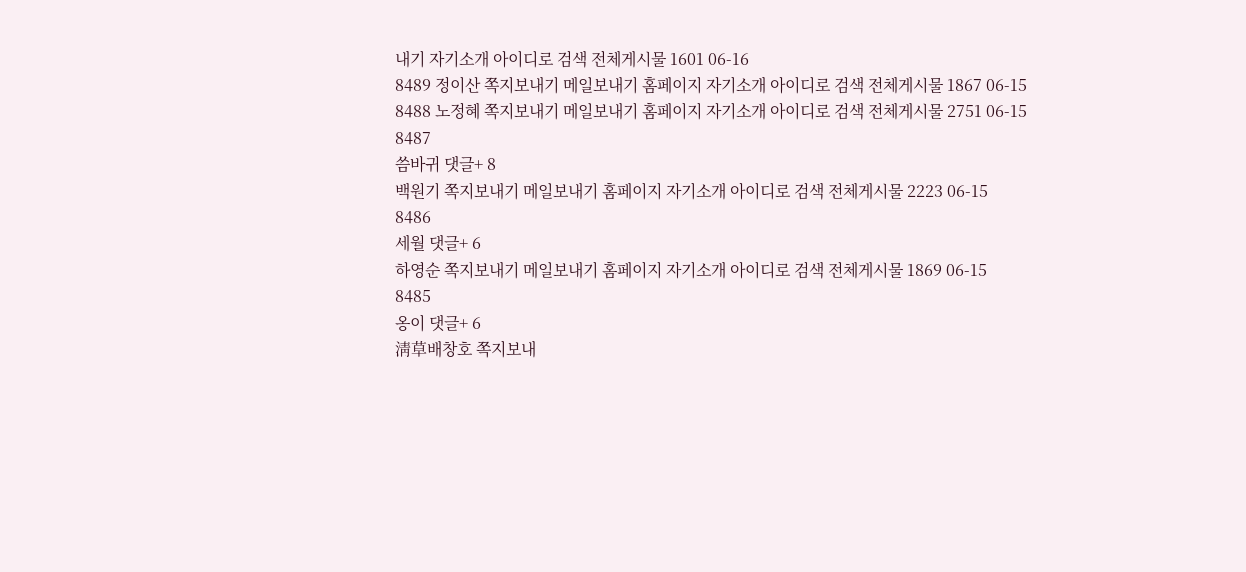내기 자기소개 아이디로 검색 전체게시물 1601 06-16
8489 정이산 쪽지보내기 메일보내기 홈페이지 자기소개 아이디로 검색 전체게시물 1867 06-15
8488 노정혜 쪽지보내기 메일보내기 홈페이지 자기소개 아이디로 검색 전체게시물 2751 06-15
8487
씀바귀 댓글+ 8
백원기 쪽지보내기 메일보내기 홈페이지 자기소개 아이디로 검색 전체게시물 2223 06-15
8486
세월 댓글+ 6
하영순 쪽지보내기 메일보내기 홈페이지 자기소개 아이디로 검색 전체게시물 1869 06-15
8485
옹이 댓글+ 6
淸草배창호 쪽지보내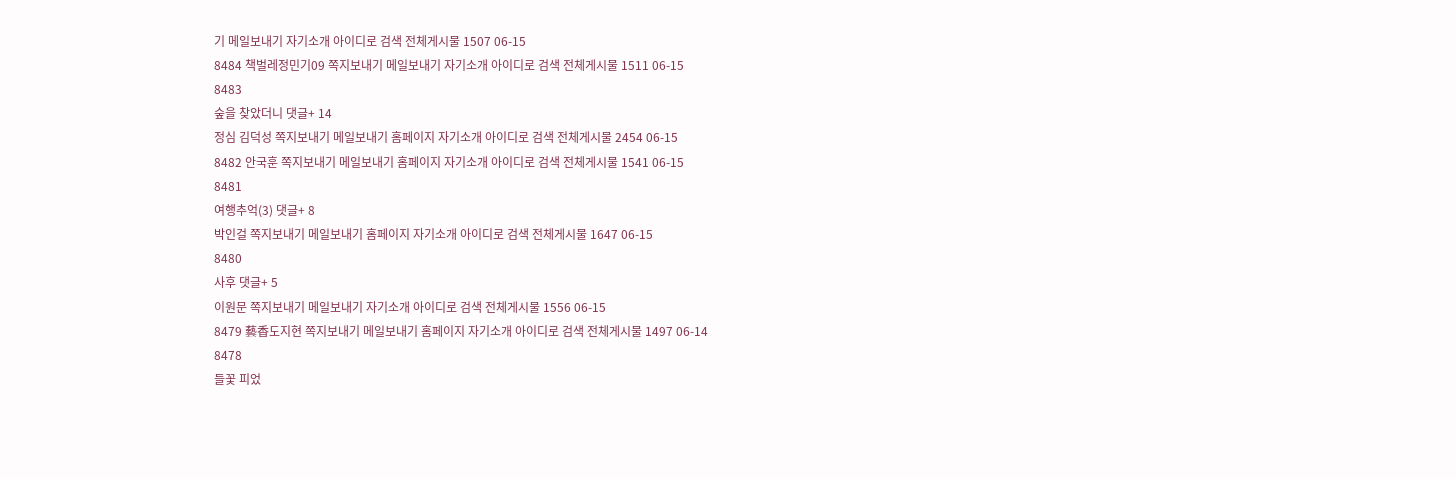기 메일보내기 자기소개 아이디로 검색 전체게시물 1507 06-15
8484 책벌레정민기09 쪽지보내기 메일보내기 자기소개 아이디로 검색 전체게시물 1511 06-15
8483
숲을 찾았더니 댓글+ 14
정심 김덕성 쪽지보내기 메일보내기 홈페이지 자기소개 아이디로 검색 전체게시물 2454 06-15
8482 안국훈 쪽지보내기 메일보내기 홈페이지 자기소개 아이디로 검색 전체게시물 1541 06-15
8481
여행추억(3) 댓글+ 8
박인걸 쪽지보내기 메일보내기 홈페이지 자기소개 아이디로 검색 전체게시물 1647 06-15
8480
사후 댓글+ 5
이원문 쪽지보내기 메일보내기 자기소개 아이디로 검색 전체게시물 1556 06-15
8479 藝香도지현 쪽지보내기 메일보내기 홈페이지 자기소개 아이디로 검색 전체게시물 1497 06-14
8478
들꽃 피었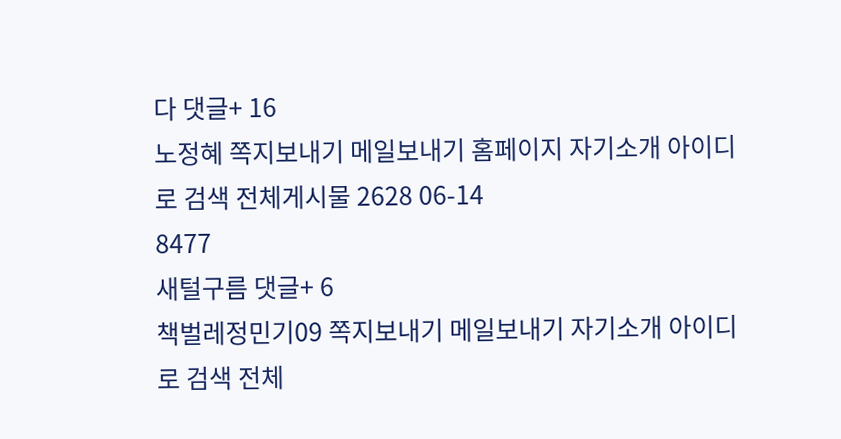다 댓글+ 16
노정혜 쪽지보내기 메일보내기 홈페이지 자기소개 아이디로 검색 전체게시물 2628 06-14
8477
새털구름 댓글+ 6
책벌레정민기09 쪽지보내기 메일보내기 자기소개 아이디로 검색 전체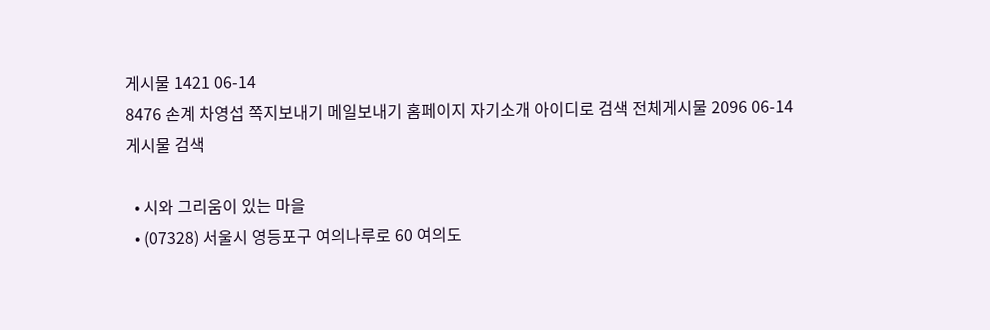게시물 1421 06-14
8476 손계 차영섭 쪽지보내기 메일보내기 홈페이지 자기소개 아이디로 검색 전체게시물 2096 06-14
게시물 검색

  • 시와 그리움이 있는 마을
  • (07328) 서울시 영등포구 여의나루로 60 여의도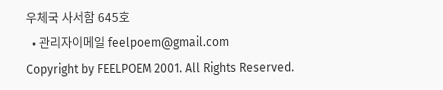우체국 사서함 645호
  • 관리자이메일 feelpoem@gmail.com
Copyright by FEELPOEM 2001. All Rights Reserved.